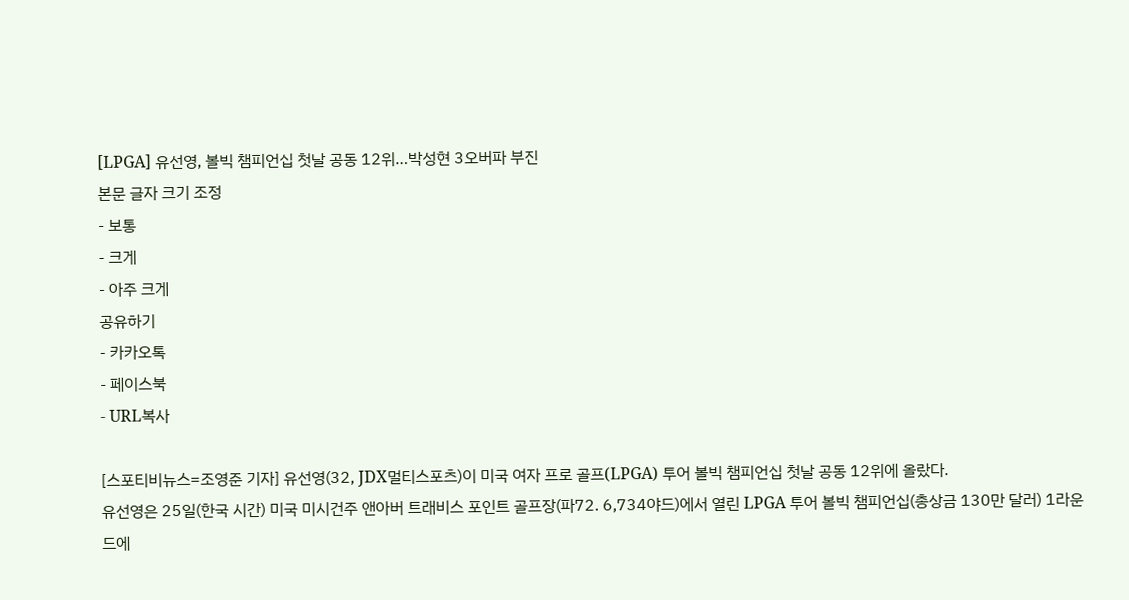[LPGA] 유선영, 볼빅 챔피언십 첫날 공동 12위…박성현 3오버파 부진
본문 글자 크기 조정
- 보통
- 크게
- 아주 크게
공유하기
- 카카오톡
- 페이스북
- URL복사

[스포티비뉴스=조영준 기자] 유선영(32, JDX멀티스포츠)이 미국 여자 프로 골프(LPGA) 투어 볼빅 챔피언십 첫날 공동 12위에 올랐다.
유선영은 25일(한국 시간) 미국 미시건주 앤아버 트래비스 포인트 골프장(파72. 6,734야드)에서 열린 LPGA 투어 볼빅 챔피언십(총상금 130만 달러) 1라운드에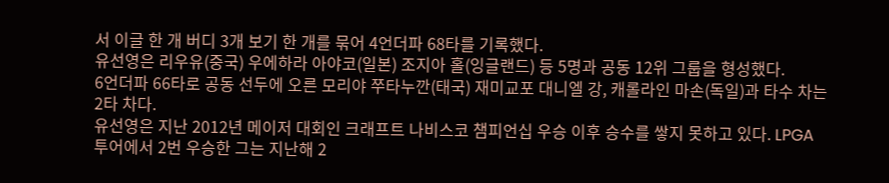서 이글 한 개 버디 3개 보기 한 개를 묶어 4언더파 68타를 기록했다.
유선영은 리우유(중국) 우에하라 아야코(일본) 조지아 홀(잉글랜드) 등 5명과 공동 12위 그룹을 형성했다.
6언더파 66타로 공동 선두에 오른 모리야 쭈타누깐(태국) 재미교포 대니엘 강, 캐롤라인 마손(독일)과 타수 차는 2타 차다.
유선영은 지난 2012년 메이저 대회인 크래프트 나비스코 챔피언십 우승 이후 승수를 쌓지 못하고 있다. LPGA 투어에서 2번 우승한 그는 지난해 2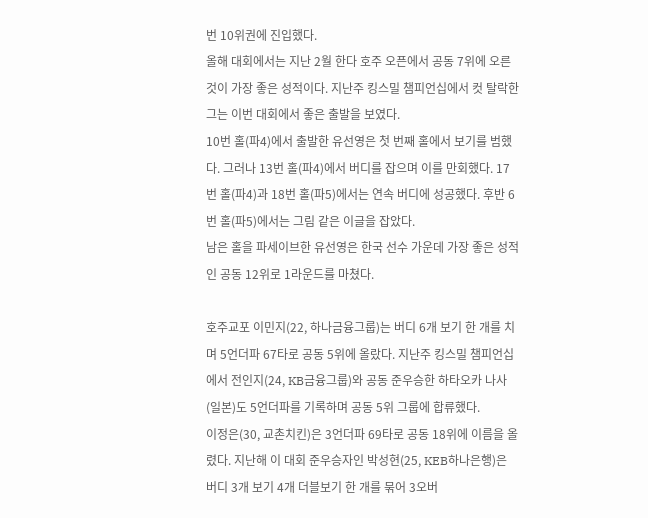번 10위권에 진입했다.
올해 대회에서는 지난 2월 한다 호주 오픈에서 공동 7위에 오른 것이 가장 좋은 성적이다. 지난주 킹스밀 챔피언십에서 컷 탈락한 그는 이번 대회에서 좋은 출발을 보였다.
10번 홀(파4)에서 출발한 유선영은 첫 번째 홀에서 보기를 범했다. 그러나 13번 홀(파4)에서 버디를 잡으며 이를 만회했다. 17번 홀(파4)과 18번 홀(파5)에서는 연속 버디에 성공했다. 후반 6번 홀(파5)에서는 그림 같은 이글을 잡았다.
남은 홀을 파세이브한 유선영은 한국 선수 가운데 가장 좋은 성적인 공동 12위로 1라운드를 마쳤다.

호주교포 이민지(22, 하나금융그룹)는 버디 6개 보기 한 개를 치며 5언더파 67타로 공동 5위에 올랐다. 지난주 킹스밀 챔피언십에서 전인지(24, KB금융그룹)와 공동 준우승한 하타오카 나사(일본)도 5언더파를 기록하며 공동 5위 그룹에 합류했다.
이정은(30, 교촌치킨)은 3언더파 69타로 공동 18위에 이름을 올렸다. 지난해 이 대회 준우승자인 박성현(25, KEB하나은행)은 버디 3개 보기 4개 더블보기 한 개를 묶어 3오버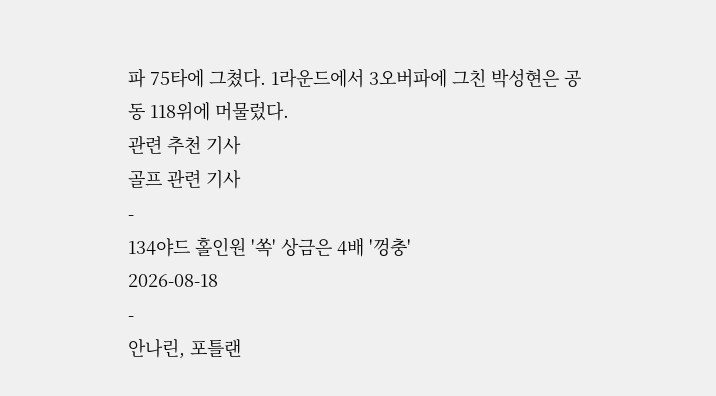파 75타에 그쳤다. 1라운드에서 3오버파에 그친 박성현은 공동 118위에 머물렀다.
관련 추천 기사
골프 관련 기사
-
134야드 홀인원 '쏙' 상금은 4배 '껑충'
2026-08-18
-
안나린, 포틀랜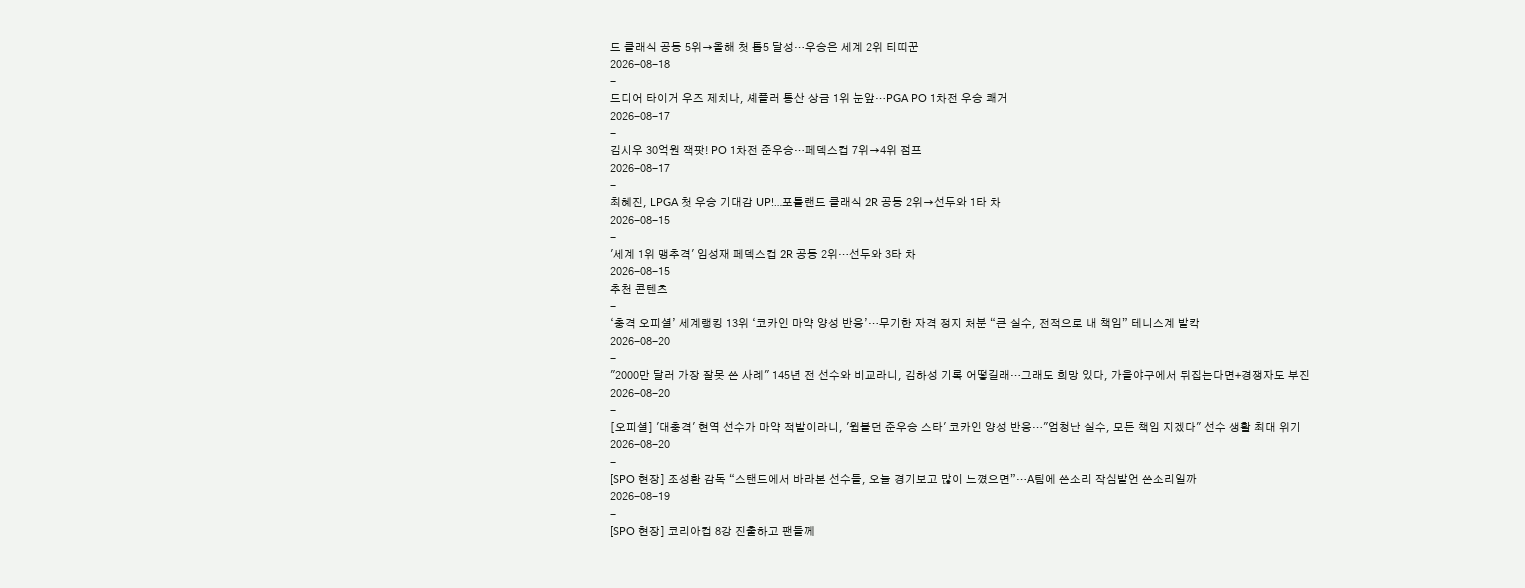드 클래식 공동 5위→올해 첫 톱5 달성…우승은 세계 2위 티띠꾼
2026-08-18
-
드디어 타이거 우즈 제치나, 셰플러 통산 상금 1위 눈앞…PGA PO 1차전 우승 쾌거
2026-08-17
-
김시우 30억원 잭팟! PO 1차전 준우승…페덱스컵 7위→4위 점프
2026-08-17
-
최혜진, LPGA 첫 우승 기대감 UP!…포틀랜드 클래식 2R 공동 2위→선두와 1타 차
2026-08-15
-
'세계 1위 맹추격' 임성재 페덱스컵 2R 공동 2위…선두와 3타 차
2026-08-15
추천 콘텐츠
-
‘충격 오피셜’ 세계랭킹 13위 ‘코카인 마약 양성 반응’…무기한 자격 정지 처분 “큰 실수, 전적으로 내 책임” 테니스계 발칵
2026-08-20
-
"2000만 달러 가장 잘못 쓴 사례" 145년 전 선수와 비교라니, 김하성 기록 어떻길래…그래도 희망 있다, 가을야구에서 뒤집는다면+경쟁자도 부진
2026-08-20
-
[오피셜] '대충격' 현역 선수가 마약 적발이라니, '윔블던 준우승 스타' 코카인 양성 반응…"엄청난 실수, 모든 책임 지겠다" 선수 생활 최대 위기
2026-08-20
-
[SPO 현장] 조성환 감독 “스탠드에서 바라본 선수들, 오늘 경기보고 많이 느꼈으면”…A팀에 쓴소리 작심발언 쓴소리일까
2026-08-19
-
[SPO 현장] 코리아컵 8강 진출하고 팬들께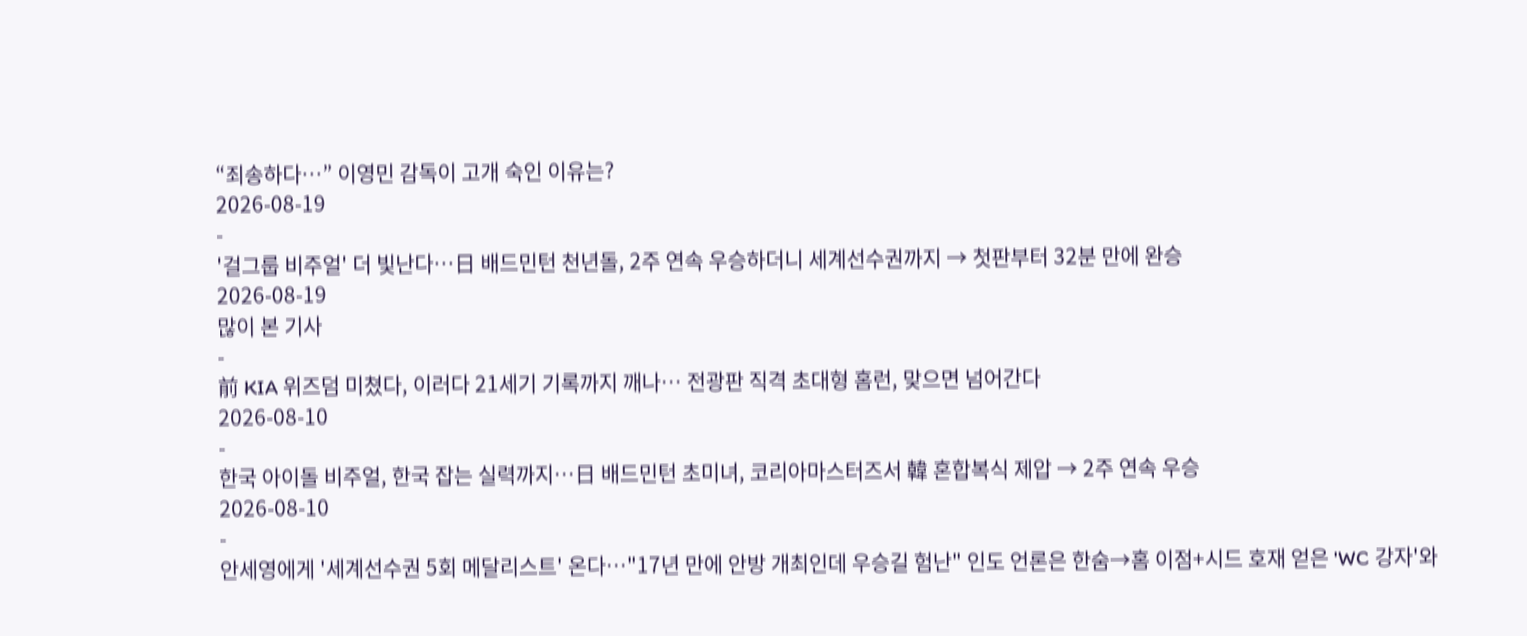“죄송하다…” 이영민 감독이 고개 숙인 이유는?
2026-08-19
-
'걸그룹 비주얼' 더 빛난다…日 배드민턴 천년돌, 2주 연속 우승하더니 세계선수권까지 → 첫판부터 32분 만에 완승
2026-08-19
많이 본 기사
-
前 KIA 위즈덤 미쳤다, 이러다 21세기 기록까지 깨나… 전광판 직격 초대형 홈런, 맞으면 넘어간다
2026-08-10
-
한국 아이돌 비주얼, 한국 잡는 실력까지…日 배드민턴 초미녀, 코리아마스터즈서 韓 혼합복식 제압 → 2주 연속 우승
2026-08-10
-
안세영에게 '세계선수권 5회 메달리스트' 온다…"17년 만에 안방 개최인데 우승길 험난" 인도 언론은 한숨→홈 이점+시드 호재 얻은 'WC 강자'와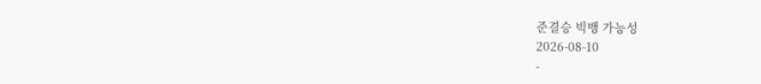준결승 빅뱅 가능성
2026-08-10
-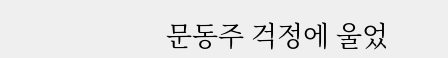문동주 걱정에 울었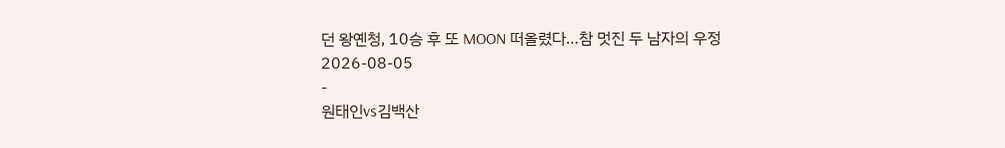던 왕옌청, 10승 후 또 MOON 떠올렸다…참 멋진 두 남자의 우정
2026-08-05
-
원태인vs김백산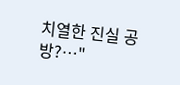치열한 진실 공방?…"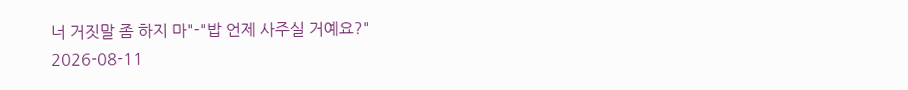너 거짓말 좀 하지 마"-"밥 언제 사주실 거예요?"
2026-08-11